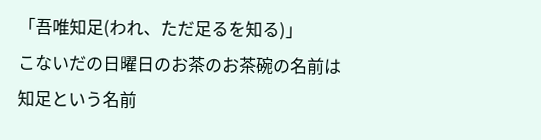「吾唯知足(われ、ただ足るを知る)」
こないだの日曜日のお茶のお茶碗の名前は
知足という名前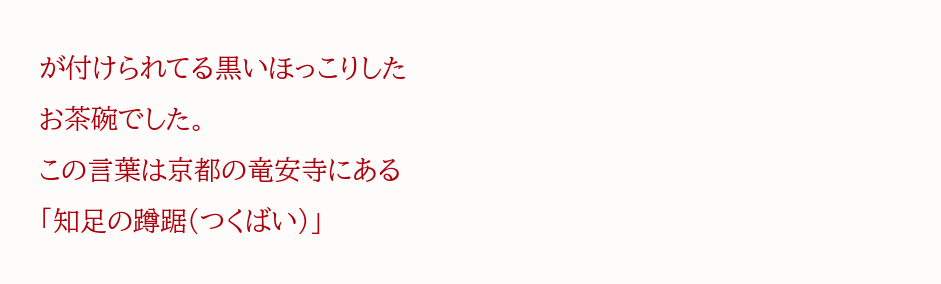が付けられてる黒いほっこりした
お茶碗でした。
この言葉は京都の竜安寺にある
「知足の蹲踞(つくばい)」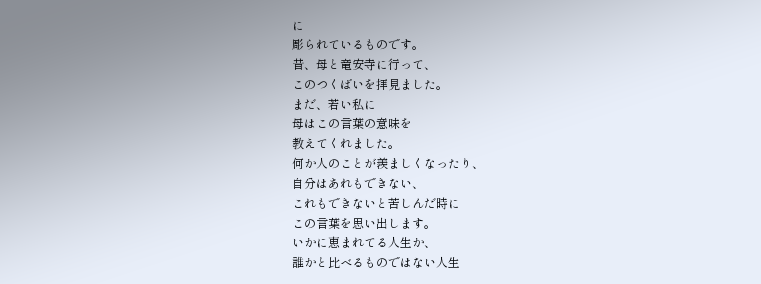に
彫られているものです。
昔、母と竜安寺に行って、
このつくばいを拝見ました。
まだ、若い私に
母はこの言葉の意味を
教えてくれました。
何か人のことが羨ましくなったり、
自分はあれもできない、
これもできないと苦しんだ時に
この言葉を思い出します。
いかに恵まれてる人生か、
誰かと比べるものではない人生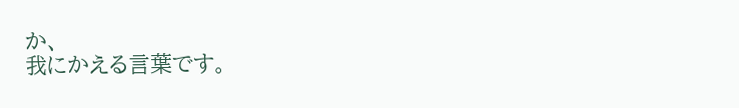か、
我にかえる言葉です。